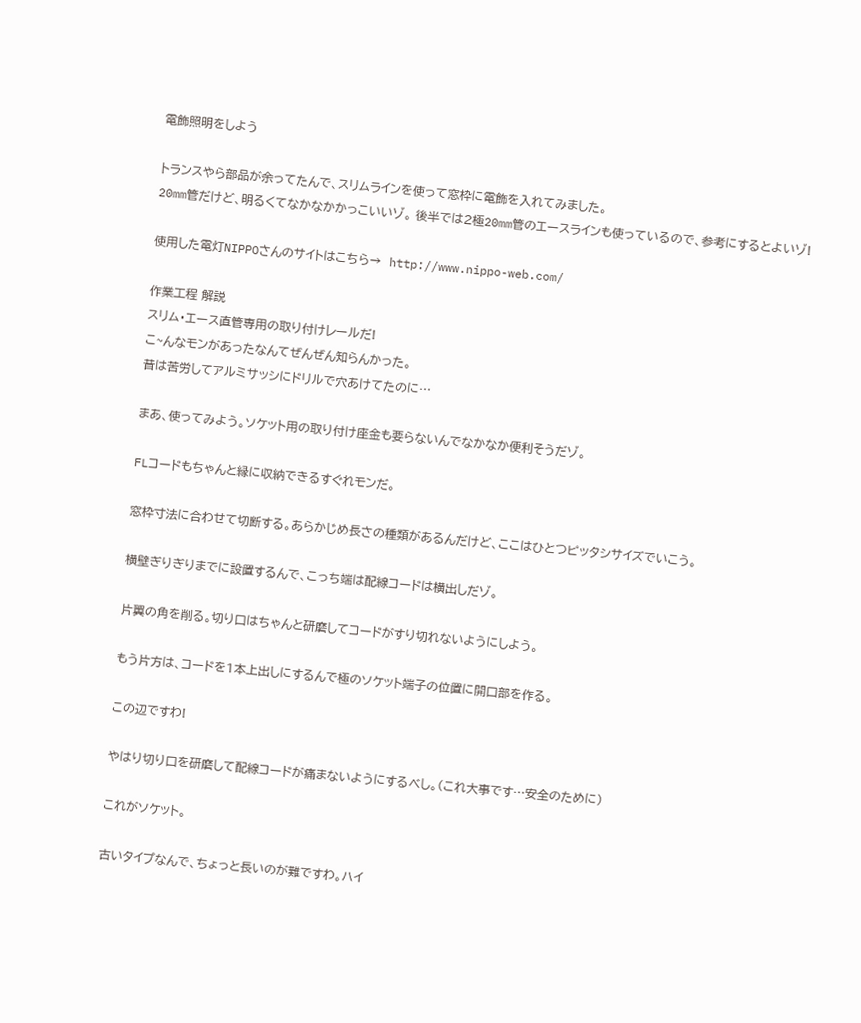電飾照明をしよう

トランスやら部品が余ってたんで、スリムラインを使って窓枠に電飾を入れてみました。
20mm管だけど、明るくてなかなかかっこいいゾ。 後半では2極20mm管のエースラインも使っているので、参考にするとよいゾ!

使用した電灯NIPPOさんのサイトはこちら→  http://www.nippo-web.com/

作業工程 解説
スリム・エース直管専用の取り付けレールだ!
こ~んなモンがあったなんてぜんぜん知らんかった。
昔は苦労してアルミサッシにドリルで穴あけてたのに…

まあ、使ってみよう。ソケット用の取り付け座金も要らないんでなかなか便利そうだゾ。

FLコードもちゃんと縁に収納できるすぐれモンだ。

窓枠寸法に合わせて切断する。あらかじめ長さの種類があるんだけど、ここはひとつピッタシサイズでいこう。

横壁ぎりぎりまでに設置するんで、こっち端は配線コードは横出しだゾ。

片翼の角を削る。切り口はちゃんと研磨してコードがすり切れないようにしよう。

もう片方は、コードを1本上出しにするんで極のソケット端子の位置に開口部を作る。

この辺ですわ!

やはり切り口を研磨して配線コードが痛まないようにするべし。(これ大事です…安全のために)

これがソケット。

古いタイプなんで、ちょっと長いのが難ですわ。ハイ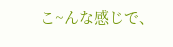こ~んな感じで、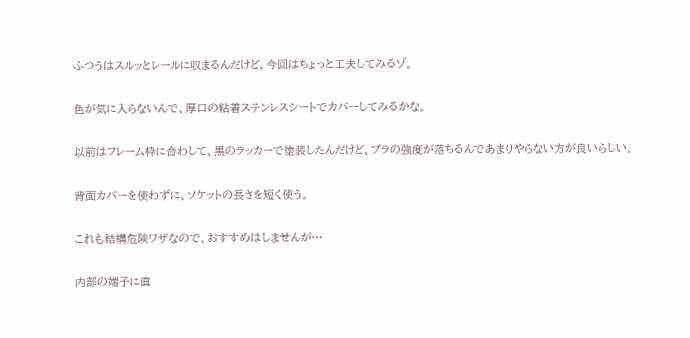ふつうはスルッとレールに収まるんだけど、今回はちょっと工夫してみるゾ。

色が気に入らないんで、厚口の粘着ステンレスシートでカバーしてみるかな。

以前はフレーム枠に合わして、黒のラッカーで塗装したんだけど、プラの強度が落ちるんであまりやらない方が良いらしい。

背面カバーを使わずに、ソケットの長さを短く使う。

これも結構危険ワザなので、おすすめはしませんが…

内部の端子に直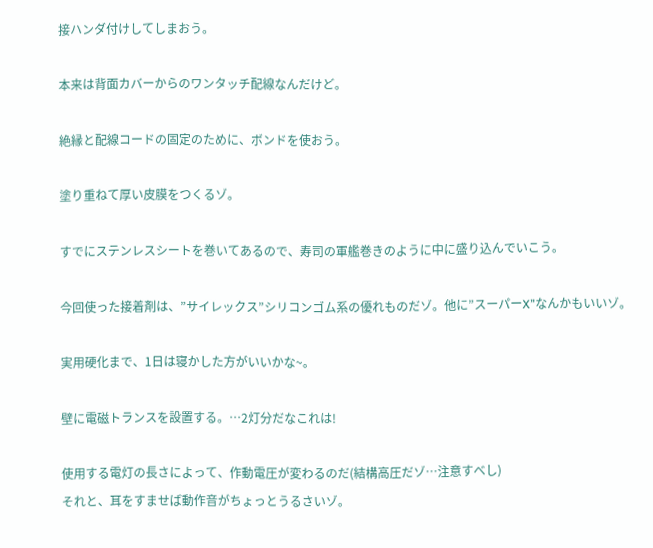接ハンダ付けしてしまおう。

本来は背面カバーからのワンタッチ配線なんだけど。

絶縁と配線コードの固定のために、ボンドを使おう。

塗り重ねて厚い皮膜をつくるゾ。

すでにステンレスシートを巻いてあるので、寿司の軍艦巻きのように中に盛り込んでいこう。

今回使った接着剤は、”サイレックス”シリコンゴム系の優れものだゾ。他に”スーパーX”なんかもいいゾ。

実用硬化まで、1日は寝かした方がいいかな~。

壁に電磁トランスを設置する。…2灯分だなこれは!

使用する電灯の長さによって、作動電圧が変わるのだ(結構高圧だゾ…注意すべし)
それと、耳をすませば動作音がちょっとうるさいゾ。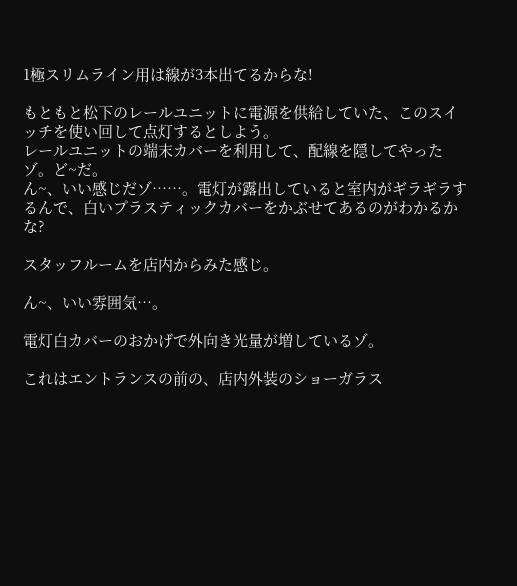1極スリムライン用は線が3本出てるからな!

もともと松下のレールユニットに電源を供給していた、このスイッチを使い回して点灯するとしよう。
レールユニットの端末カバーを利用して、配線を隠してやったゾ。ど~だ。
ん~、いい感じだゾ……。電灯が露出していると室内がギラギラするんで、白いプラスティックカバーをかぶせてあるのがわかるかな?

スタッフルームを店内からみた感じ。

ん~、いい雰囲気…。

電灯白カバーのおかげで外向き光量が増しているゾ。

これはエントランスの前の、店内外装のショーガラス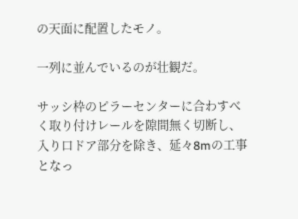の天面に配置したモノ。

一列に並んでいるのが壮観だ。

サッシ枠のピラーセンターに合わすべく取り付けレールを隙間無く切断し、入り口ドア部分を除き、延々8mの工事となっ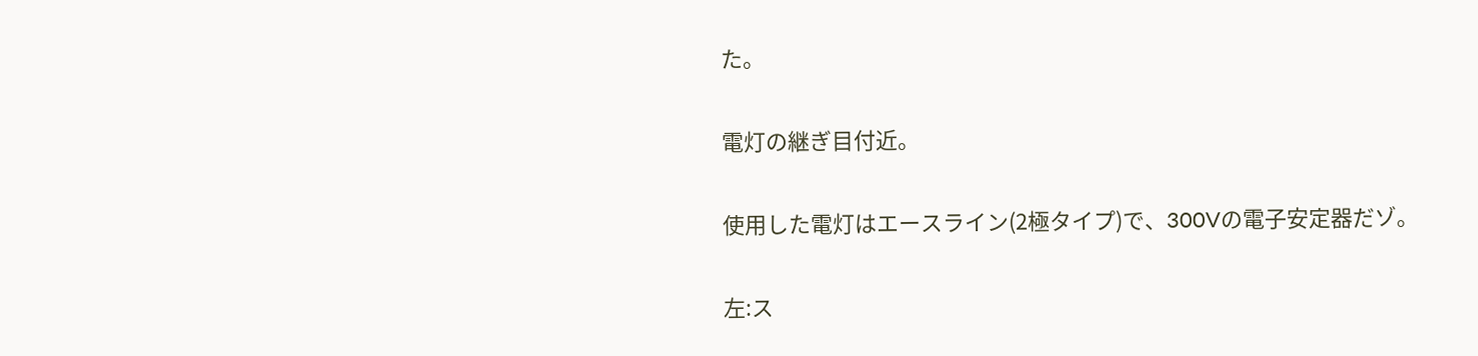た。

電灯の継ぎ目付近。

使用した電灯はエースライン(2極タイプ)で、300Vの電子安定器だゾ。

左:ス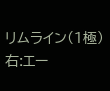リムライン(1極)
右:エー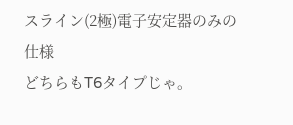スライン(2極)電子安定器のみの仕様
どちらもT6タイプじゃ。